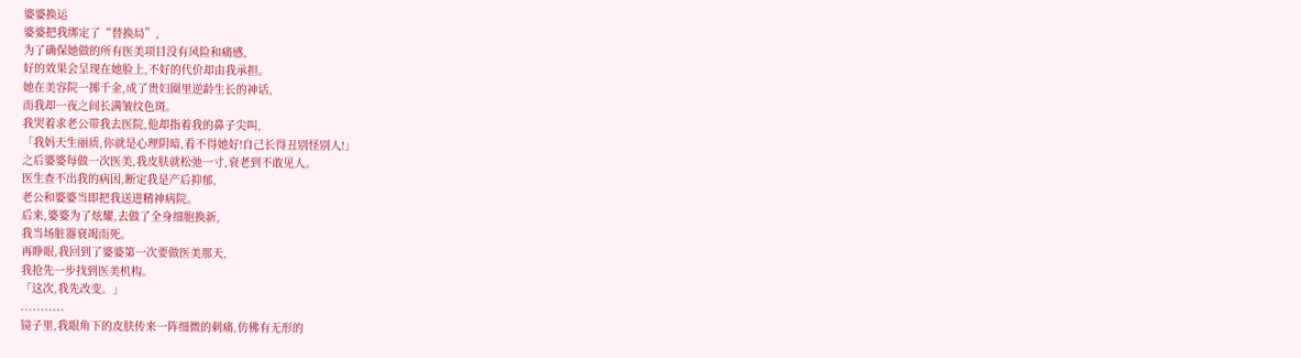婆婆换运
婆婆把我绑定了“替换局”,
为了确保她做的所有医美项目没有风险和痛感,
好的效果会呈现在她脸上,不好的代价却由我承担。
她在美容院一掷千金,成了贵妇圈里逆龄生长的神话,
而我却一夜之间长满皱纹色斑。
我哭着求老公带我去医院,他却指着我的鼻子尖叫,
「我妈天生丽质,你就是心理阴暗,看不得她好!自己长得丑别怪别人!」
之后婆婆每做一次医美,我皮肤就松弛一寸,衰老到不敢见人。
医生查不出我的病因,断定我是产后抑郁,
老公和婆婆当即把我送进精神病院。
后来,婆婆为了炫耀,去做了全身细胞换新,
我当场脏器衰竭而死。
再睁眼,我回到了婆婆第一次要做医美那天,
我抢先一步找到医美机构。
「这次,我先改变。」
...........
镜子里,我眼角下的皮肤传来一阵细微的刺痛,仿佛有无形的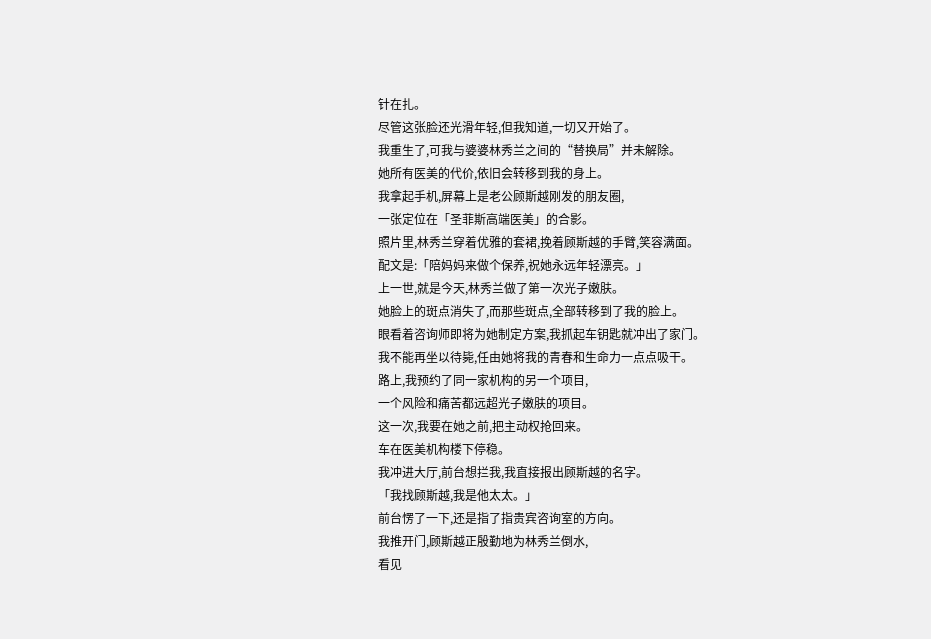针在扎。
尽管这张脸还光滑年轻,但我知道,一切又开始了。
我重生了,可我与婆婆林秀兰之间的“替换局”并未解除。
她所有医美的代价,依旧会转移到我的身上。
我拿起手机,屏幕上是老公顾斯越刚发的朋友圈,
一张定位在「圣菲斯高端医美」的合影。
照片里,林秀兰穿着优雅的套裙,挽着顾斯越的手臂,笑容满面。
配文是:「陪妈妈来做个保养,祝她永远年轻漂亮。」
上一世,就是今天,林秀兰做了第一次光子嫩肤。
她脸上的斑点消失了,而那些斑点,全部转移到了我的脸上。
眼看着咨询师即将为她制定方案,我抓起车钥匙就冲出了家门。
我不能再坐以待毙,任由她将我的青春和生命力一点点吸干。
路上,我预约了同一家机构的另一个项目,
一个风险和痛苦都远超光子嫩肤的项目。
这一次,我要在她之前,把主动权抢回来。
车在医美机构楼下停稳。
我冲进大厅,前台想拦我,我直接报出顾斯越的名字。
「我找顾斯越,我是他太太。」
前台愣了一下,还是指了指贵宾咨询室的方向。
我推开门,顾斯越正殷勤地为林秀兰倒水,
看见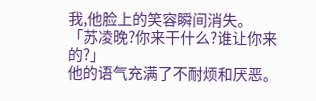我,他脸上的笑容瞬间消失。
「苏凌晚?你来干什么?谁让你来的?」
他的语气充满了不耐烦和厌恶。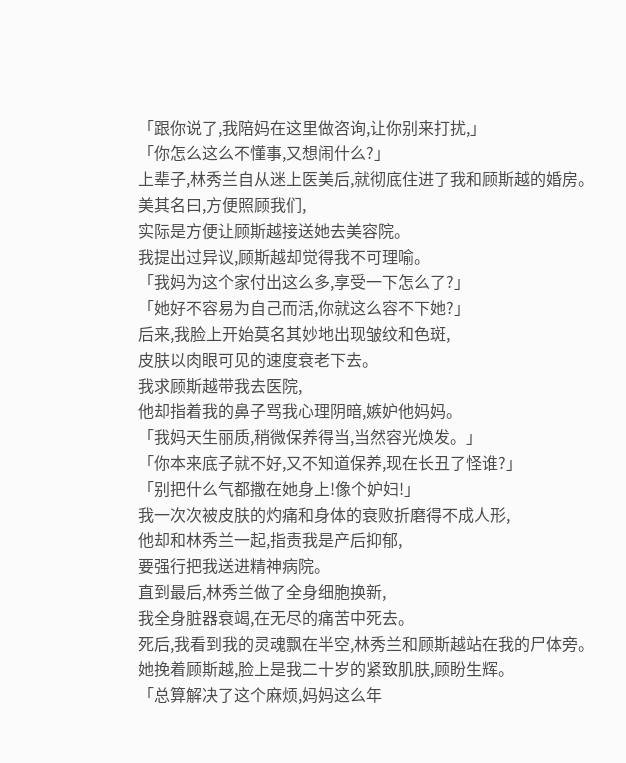「跟你说了,我陪妈在这里做咨询,让你别来打扰,」
「你怎么这么不懂事,又想闹什么?」
上辈子,林秀兰自从迷上医美后,就彻底住进了我和顾斯越的婚房。
美其名曰,方便照顾我们,
实际是方便让顾斯越接送她去美容院。
我提出过异议,顾斯越却觉得我不可理喻。
「我妈为这个家付出这么多,享受一下怎么了?」
「她好不容易为自己而活,你就这么容不下她?」
后来,我脸上开始莫名其妙地出现皱纹和色斑,
皮肤以肉眼可见的速度衰老下去。
我求顾斯越带我去医院,
他却指着我的鼻子骂我心理阴暗,嫉妒他妈妈。
「我妈天生丽质,稍微保养得当,当然容光焕发。」
「你本来底子就不好,又不知道保养,现在长丑了怪谁?」
「别把什么气都撒在她身上!像个妒妇!」
我一次次被皮肤的灼痛和身体的衰败折磨得不成人形,
他却和林秀兰一起,指责我是产后抑郁,
要强行把我送进精神病院。
直到最后,林秀兰做了全身细胞换新,
我全身脏器衰竭,在无尽的痛苦中死去。
死后,我看到我的灵魂飘在半空,林秀兰和顾斯越站在我的尸体旁。
她挽着顾斯越,脸上是我二十岁的紧致肌肤,顾盼生辉。
「总算解决了这个麻烦,妈妈这么年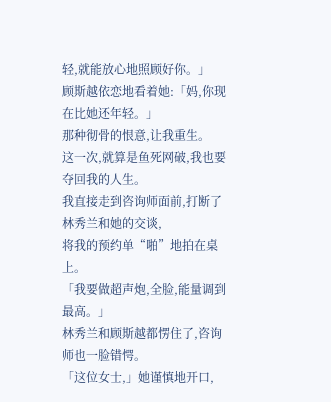轻,就能放心地照顾好你。」
顾斯越依恋地看着她:「妈,你现在比她还年轻。」
那种彻骨的恨意,让我重生。
这一次,就算是鱼死网破,我也要夺回我的人生。
我直接走到咨询师面前,打断了林秀兰和她的交谈,
将我的预约单“啪”地拍在桌上。
「我要做超声炮,全脸,能量调到最高。」
林秀兰和顾斯越都愣住了,咨询师也一脸错愕。
「这位女士,」她谨慎地开口,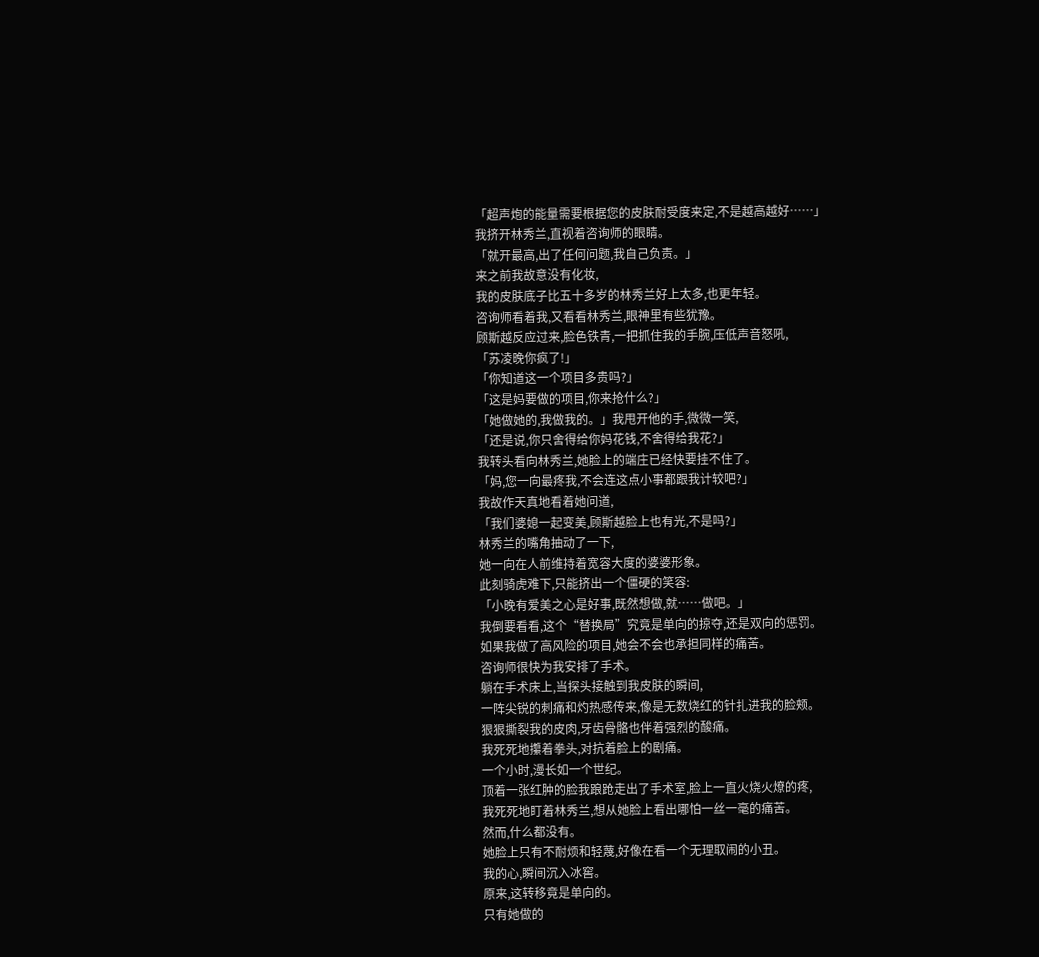「超声炮的能量需要根据您的皮肤耐受度来定,不是越高越好……」
我挤开林秀兰,直视着咨询师的眼睛。
「就开最高,出了任何问题,我自己负责。」
来之前我故意没有化妆,
我的皮肤底子比五十多岁的林秀兰好上太多,也更年轻。
咨询师看着我,又看看林秀兰,眼神里有些犹豫。
顾斯越反应过来,脸色铁青,一把抓住我的手腕,压低声音怒吼,
「苏凌晚你疯了!」
「你知道这一个项目多贵吗?」
「这是妈要做的项目,你来抢什么?」
「她做她的,我做我的。」我甩开他的手,微微一笑,
「还是说,你只舍得给你妈花钱,不舍得给我花?」
我转头看向林秀兰,她脸上的端庄已经快要挂不住了。
「妈,您一向最疼我,不会连这点小事都跟我计较吧?」
我故作天真地看着她问道,
「我们婆媳一起变美,顾斯越脸上也有光,不是吗?」
林秀兰的嘴角抽动了一下,
她一向在人前维持着宽容大度的婆婆形象。
此刻骑虎难下,只能挤出一个僵硬的笑容:
「小晚有爱美之心是好事,既然想做,就……做吧。」
我倒要看看,这个“替换局”究竟是单向的掠夺,还是双向的惩罚。
如果我做了高风险的项目,她会不会也承担同样的痛苦。
咨询师很快为我安排了手术。
躺在手术床上,当探头接触到我皮肤的瞬间,
一阵尖锐的刺痛和灼热感传来,像是无数烧红的针扎进我的脸颊。
狠狠撕裂我的皮肉,牙齿骨骼也伴着强烈的酸痛。
我死死地攥着拳头,对抗着脸上的剧痛。
一个小时,漫长如一个世纪。
顶着一张红肿的脸我踉跄走出了手术室,脸上一直火烧火燎的疼,
我死死地盯着林秀兰,想从她脸上看出哪怕一丝一毫的痛苦。
然而,什么都没有。
她脸上只有不耐烦和轻蔑,好像在看一个无理取闹的小丑。
我的心,瞬间沉入冰窖。
原来,这转移竟是单向的。
只有她做的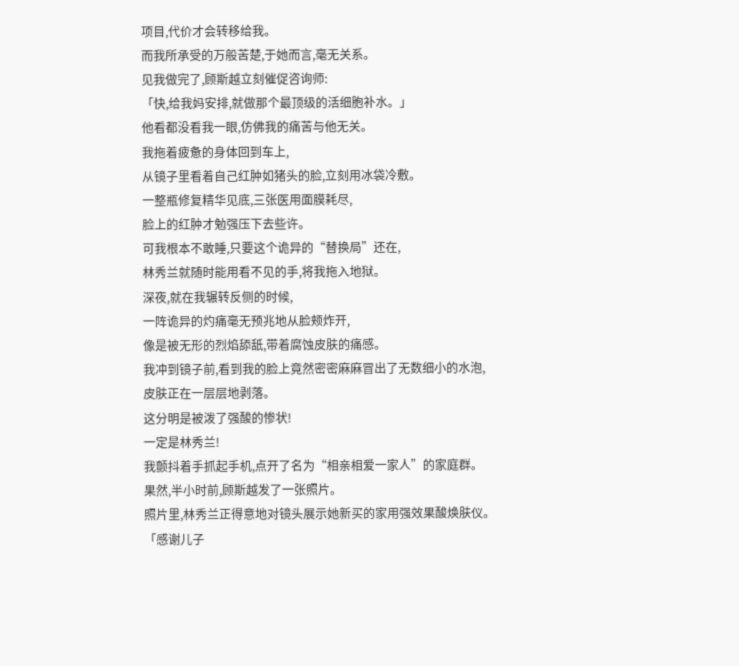项目,代价才会转移给我。
而我所承受的万般苦楚,于她而言,毫无关系。
见我做完了,顾斯越立刻催促咨询师:
「快,给我妈安排,就做那个最顶级的活细胞补水。」
他看都没看我一眼,仿佛我的痛苦与他无关。
我拖着疲惫的身体回到车上,
从镜子里看着自己红肿如猪头的脸,立刻用冰袋冷敷。
一整瓶修复精华见底,三张医用面膜耗尽,
脸上的红肿才勉强压下去些许。
可我根本不敢睡,只要这个诡异的“替换局”还在,
林秀兰就随时能用看不见的手,将我拖入地狱。
深夜,就在我辗转反侧的时候,
一阵诡异的灼痛毫无预兆地从脸颊炸开,
像是被无形的烈焰舔舐,带着腐蚀皮肤的痛感。
我冲到镜子前,看到我的脸上竟然密密麻麻冒出了无数细小的水泡,
皮肤正在一层层地剥落。
这分明是被泼了强酸的惨状!
一定是林秀兰!
我颤抖着手抓起手机,点开了名为“相亲相爱一家人”的家庭群。
果然,半小时前,顾斯越发了一张照片。
照片里,林秀兰正得意地对镜头展示她新买的家用强效果酸焕肤仪。
「感谢儿子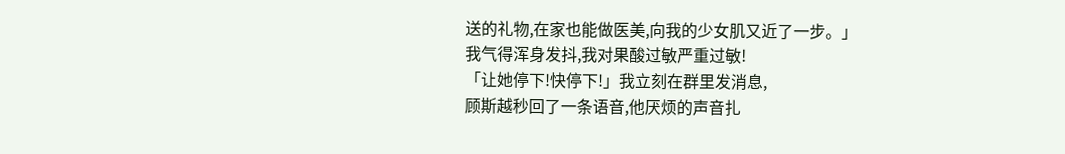送的礼物,在家也能做医美,向我的少女肌又近了一步。」
我气得浑身发抖,我对果酸过敏严重过敏!
「让她停下!快停下!」我立刻在群里发消息,
顾斯越秒回了一条语音,他厌烦的声音扎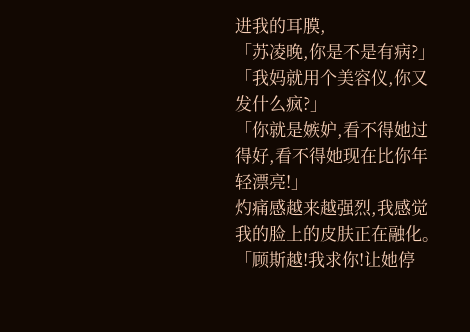进我的耳膜,
「苏凌晚,你是不是有病?」
「我妈就用个美容仪,你又发什么疯?」
「你就是嫉妒,看不得她过得好,看不得她现在比你年轻漂亮!」
灼痛感越来越强烈,我感觉我的脸上的皮肤正在融化。
「顾斯越!我求你!让她停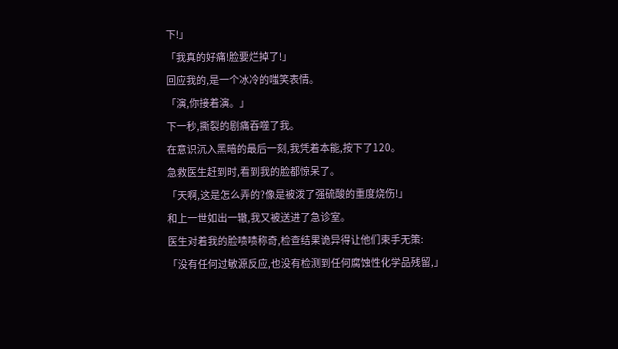下!」
「我真的好痛!脸要烂掉了!」
回应我的,是一个冰冷的嗤笑表情。
「演,你接着演。」
下一秒,撕裂的剧痛吞噬了我。
在意识沉入黑暗的最后一刻,我凭着本能,按下了120。
急救医生赶到时,看到我的脸都惊呆了。
「天啊,这是怎么弄的?像是被泼了强硫酸的重度烧伤!」
和上一世如出一辙,我又被送进了急诊室。
医生对着我的脸啧啧称奇,检查结果诡异得让他们束手无策:
「没有任何过敏源反应,也没有检测到任何腐蚀性化学品残留,」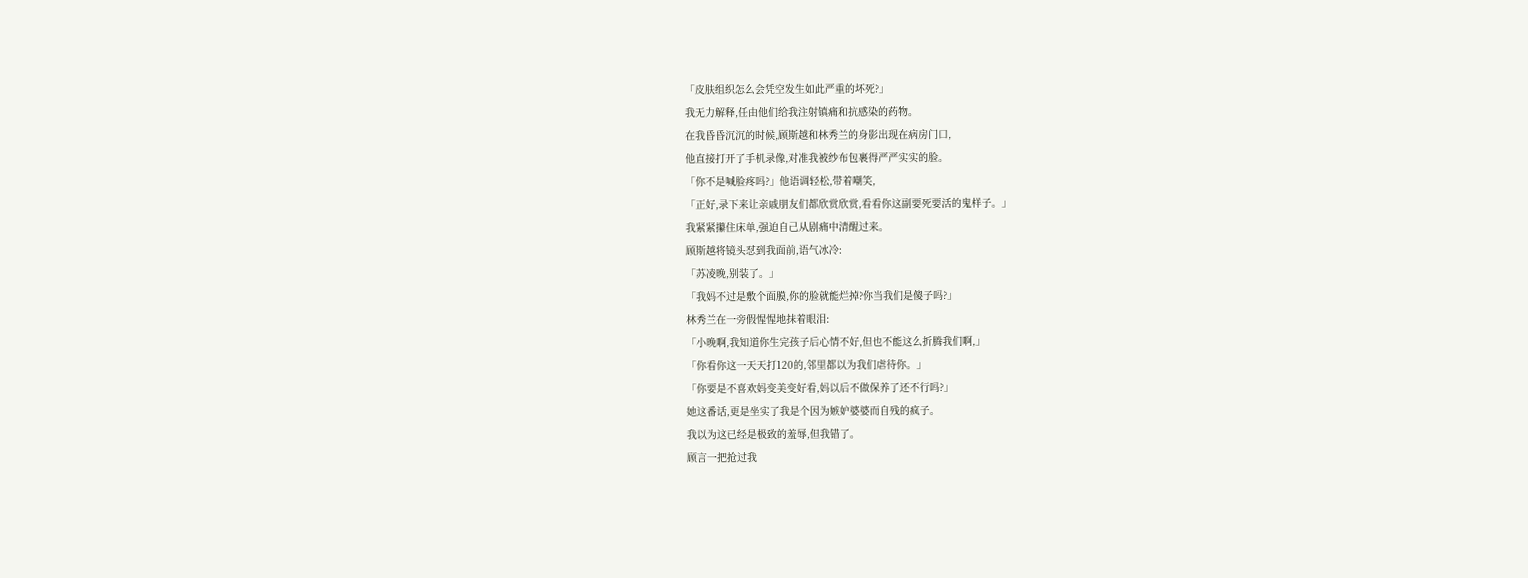「皮肤组织怎么会凭空发生如此严重的坏死?」
我无力解释,任由他们给我注射镇痛和抗感染的药物。
在我昏昏沉沉的时候,顾斯越和林秀兰的身影出现在病房门口,
他直接打开了手机录像,对准我被纱布包裹得严严实实的脸。
「你不是喊脸疼吗?」他语调轻松,带着嘲笑,
「正好,录下来让亲戚朋友们都欣赏欣赏,看看你这副要死要活的鬼样子。」
我紧紧攥住床单,强迫自己从剧痛中清醒过来。
顾斯越将镜头怼到我面前,语气冰冷:
「苏凌晚,别装了。」
「我妈不过是敷个面膜,你的脸就能烂掉?你当我们是傻子吗?」
林秀兰在一旁假惺惺地抹着眼泪:
「小晚啊,我知道你生完孩子后心情不好,但也不能这么折腾我们啊,」
「你看你这一天天打120的,邻里都以为我们虐待你。」
「你要是不喜欢妈变美变好看,妈以后不做保养了还不行吗?」
她这番话,更是坐实了我是个因为嫉妒婆婆而自残的疯子。
我以为这已经是极致的羞辱,但我错了。
顾言一把抢过我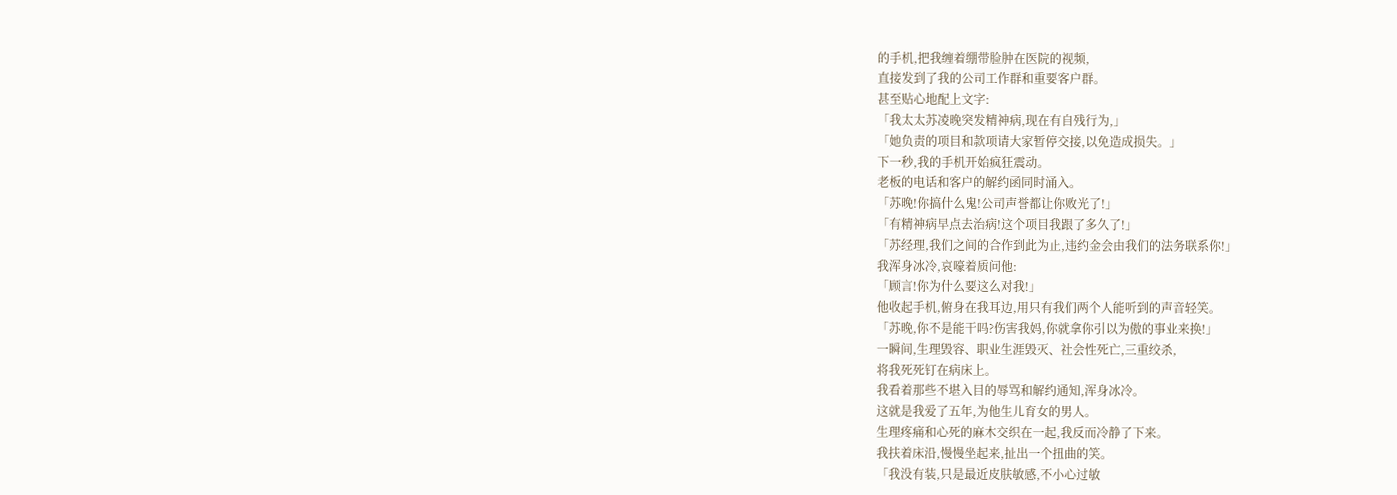的手机,把我缠着绷带脸肿在医院的视频,
直接发到了我的公司工作群和重要客户群。
甚至贴心地配上文字:
「我太太苏凌晚突发精神病,现在有自残行为,」
「她负责的项目和款项请大家暂停交接,以免造成损失。」
下一秒,我的手机开始疯狂震动。
老板的电话和客户的解约函同时涌入。
「苏晚!你搞什么鬼!公司声誉都让你败光了!」
「有精神病早点去治病!这个项目我跟了多久了!」
「苏经理,我们之间的合作到此为止,违约金会由我们的法务联系你!」
我浑身冰冷,哀嚎着质问他:
「顾言!你为什么要这么对我!」
他收起手机,俯身在我耳边,用只有我们两个人能听到的声音轻笑。
「苏晚,你不是能干吗?伤害我妈,你就拿你引以为傲的事业来换!」
一瞬间,生理毁容、职业生涯毁灭、社会性死亡,三重绞杀,
将我死死钉在病床上。
我看着那些不堪入目的辱骂和解约通知,浑身冰冷。
这就是我爱了五年,为他生儿育女的男人。
生理疼痛和心死的麻木交织在一起,我反而冷静了下来。
我扶着床沿,慢慢坐起来,扯出一个扭曲的笑。
「我没有装,只是最近皮肤敏感,不小心过敏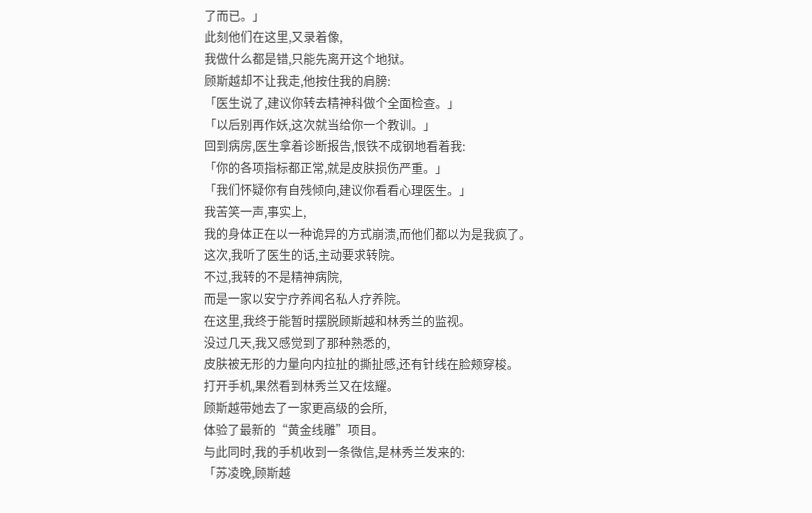了而已。」
此刻他们在这里,又录着像,
我做什么都是错,只能先离开这个地狱。
顾斯越却不让我走,他按住我的肩膀:
「医生说了,建议你转去精神科做个全面检查。」
「以后别再作妖,这次就当给你一个教训。」
回到病房,医生拿着诊断报告,恨铁不成钢地看着我:
「你的各项指标都正常,就是皮肤损伤严重。」
「我们怀疑你有自残倾向,建议你看看心理医生。」
我苦笑一声,事实上,
我的身体正在以一种诡异的方式崩溃,而他们都以为是我疯了。
这次,我听了医生的话,主动要求转院。
不过,我转的不是精神病院,
而是一家以安宁疗养闻名私人疗养院。
在这里,我终于能暂时摆脱顾斯越和林秀兰的监视。
没过几天,我又感觉到了那种熟悉的,
皮肤被无形的力量向内拉扯的撕扯感,还有针线在脸颊穿梭。
打开手机,果然看到林秀兰又在炫耀。
顾斯越带她去了一家更高级的会所,
体验了最新的“黄金线雕”项目。
与此同时,我的手机收到一条微信,是林秀兰发来的:
「苏凌晚,顾斯越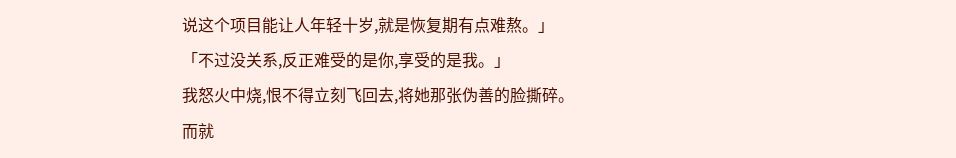说这个项目能让人年轻十岁,就是恢复期有点难熬。」
「不过没关系,反正难受的是你,享受的是我。」
我怒火中烧,恨不得立刻飞回去,将她那张伪善的脸撕碎。
而就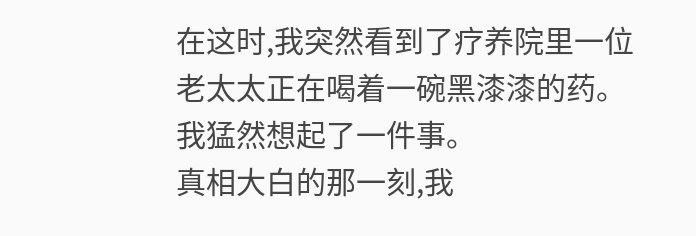在这时,我突然看到了疗养院里一位老太太正在喝着一碗黑漆漆的药。
我猛然想起了一件事。
真相大白的那一刻,我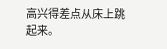高兴得差点从床上跳起来。